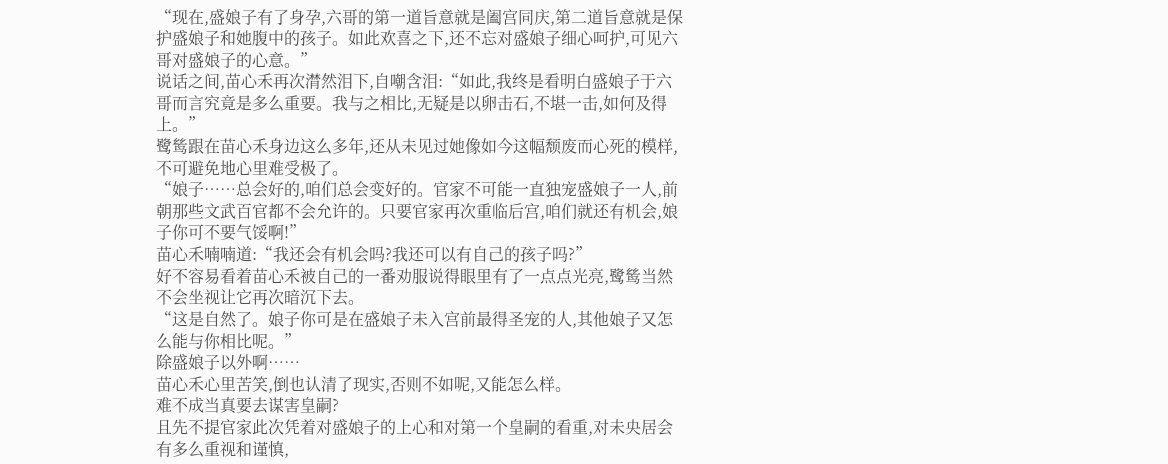“现在,盛娘子有了身孕,六哥的第一道旨意就是阖宫同庆,第二道旨意就是保护盛娘子和她腹中的孩子。如此欢喜之下,还不忘对盛娘子细心呵护,可见六哥对盛娘子的心意。”
说话之间,苗心禾再次潸然泪下,自嘲含泪:“如此,我终是看明白盛娘子于六哥而言究竟是多么重要。我与之相比,无疑是以卵击石,不堪一击,如何及得上。”
鹭鸶跟在苗心禾身边这么多年,还从未见过她像如今这幅颓废而心死的模样,不可避免地心里难受极了。
“娘子……总会好的,咱们总会变好的。官家不可能一直独宠盛娘子一人,前朝那些文武百官都不会允许的。只要官家再次重临后宫,咱们就还有机会,娘子你可不要气馁啊!”
苗心禾喃喃道:“我还会有机会吗?我还可以有自己的孩子吗?”
好不容易看着苗心禾被自己的一番劝服说得眼里有了一点点光亮,鹭鸶当然不会坐视让它再次暗沉下去。
“这是自然了。娘子你可是在盛娘子未入宫前最得圣宠的人,其他娘子又怎么能与你相比呢。”
除盛娘子以外啊……
苗心禾心里苦笑,倒也认清了现实,否则不如呢,又能怎么样。
难不成当真要去谋害皇嗣?
且先不提官家此次凭着对盛娘子的上心和对第一个皇嗣的看重,对未央居会有多么重视和谨慎,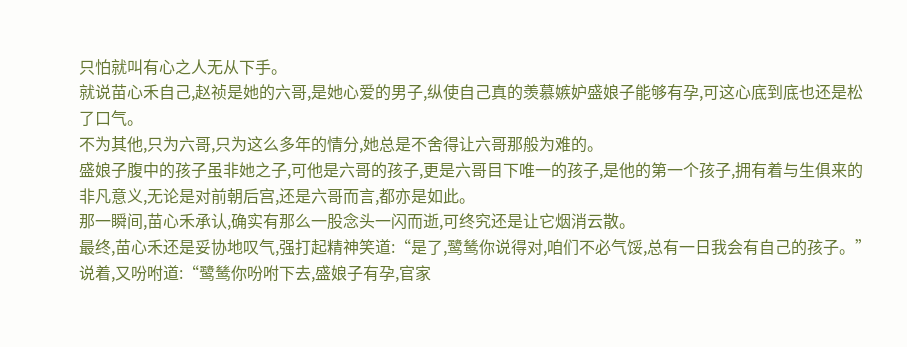只怕就叫有心之人无从下手。
就说苗心禾自己,赵祯是她的六哥,是她心爱的男子,纵使自己真的羡慕嫉妒盛娘子能够有孕,可这心底到底也还是松了口气。
不为其他,只为六哥,只为这么多年的情分,她总是不舍得让六哥那般为难的。
盛娘子腹中的孩子虽非她之子,可他是六哥的孩子,更是六哥目下唯一的孩子,是他的第一个孩子,拥有着与生俱来的非凡意义,无论是对前朝后宫,还是六哥而言,都亦是如此。
那一瞬间,苗心禾承认,确实有那么一股念头一闪而逝,可终究还是让它烟消云散。
最终,苗心禾还是妥协地叹气,强打起精神笑道:“是了,鹭鸶你说得对,咱们不必气馁,总有一日我会有自己的孩子。”
说着,又吩咐道:“鹭鸶你吩咐下去,盛娘子有孕,官家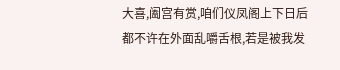大喜,阖宫有赏,咱们仪凤阁上下日后都不许在外面乱嚼舌根,若是被我发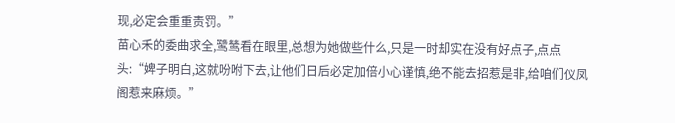现,必定会重重责罚。”
苗心禾的委曲求全,鹭鸶看在眼里,总想为她做些什么,只是一时却实在没有好点子,点点头:“婢子明白,这就吩咐下去,让他们日后必定加倍小心谨慎,绝不能去招惹是非,给咱们仪凤阁惹来麻烦。”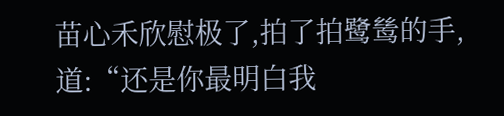苗心禾欣慰极了,拍了拍鹭鸶的手,道:“还是你最明白我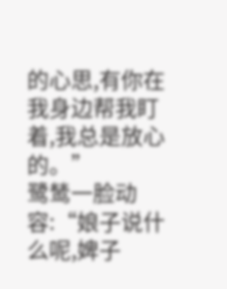的心思,有你在我身边帮我盯着,我总是放心的。”
鹭鸶一脸动容:“娘子说什么呢,婢子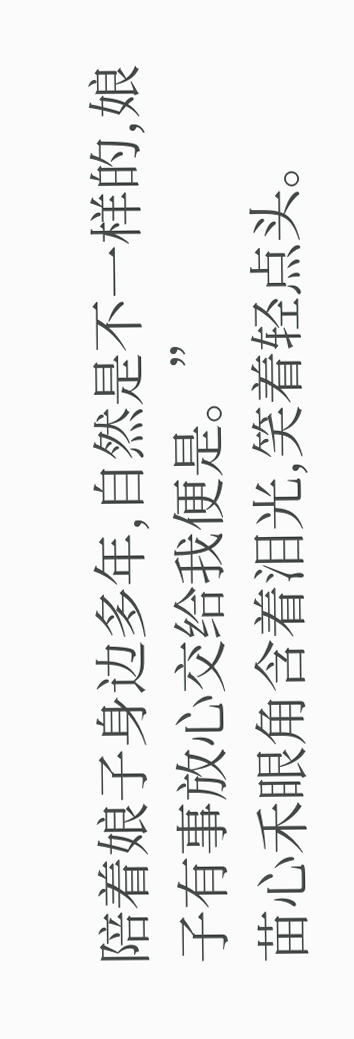陪着娘子身边多年,自然是不一样的,娘子有事放心交给我便是。”
苗心禾眼角含着泪光,笑着轻点头。